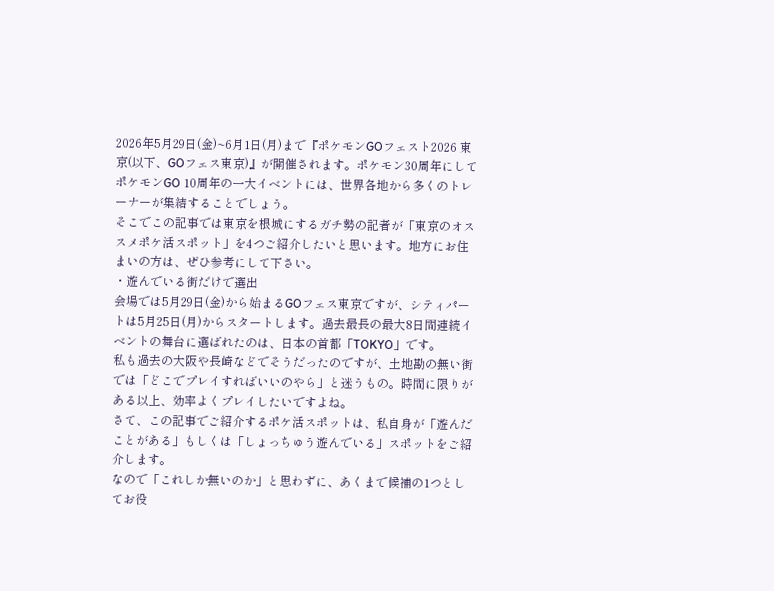2026年5月29日(金)~6月1日(月)まで『ポケモンGOフェスト2026 東京(以下、GOフェス東京)』が開催されます。ポケモン30周年にしてポケモンGO 10周年の一大イベントには、世界各地から多くのトレーナーが集結することでしょう。
そこでこの記事では東京を根城にするガチ勢の記者が「東京のオススメポケ活スポット」を4つご紹介したいと思います。地方にお住まいの方は、ぜひ参考にして下さい。
・遊んでいる街だけで選出
会場では5月29日(金)から始まるGOフェス東京ですが、シティパートは5月25日(月)からスタートします。過去最長の最大8日間連続イベントの舞台に選ばれたのは、日本の首都「TOKYO」です。
私も過去の大阪や長崎などでそうだったのですが、土地勘の無い街では「どこでプレイすればいいのやら」と迷うもの。時間に限りがある以上、効率よくプレイしたいですよね。
さて、この記事でご紹介するポケ活スポットは、私自身が「遊んだことがある」もしくは「しょっちゅう遊んでいる」スポットをご紹介します。
なので「これしか無いのか」と思わずに、あくまで候補の1つとしてお役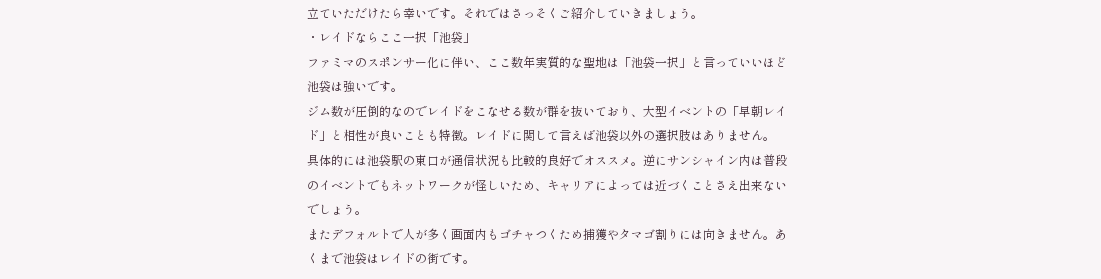立ていただけたら幸いです。それではさっそくご紹介していきましょう。
・レイドならここ一択「池袋」
ファミマのスポンサー化に伴い、ここ数年実質的な聖地は「池袋一択」と言っていいほど池袋は強いです。
ジム数が圧倒的なのでレイドをこなせる数が群を抜いており、大型イベントの「早朝レイド」と相性が良いことも特徴。レイドに関して言えば池袋以外の選択肢はありません。
具体的には池袋駅の東口が通信状況も比較的良好でオススメ。逆にサンシャイン内は普段のイベントでもネットワークが怪しいため、キャリアによっては近づくことさえ出来ないでしょう。
またデフォルトで人が多く画面内もゴチャつくため捕獲やタマゴ割りには向きません。あくまで池袋はレイドの街です。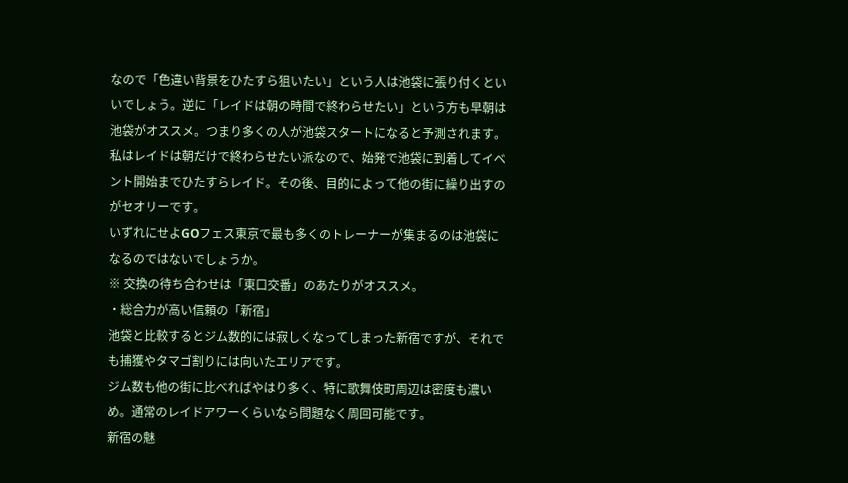なので「色違い背景をひたすら狙いたい」という人は池袋に張り付くといいでしょう。逆に「レイドは朝の時間で終わらせたい」という方も早朝は池袋がオススメ。つまり多くの人が池袋スタートになると予測されます。
私はレイドは朝だけで終わらせたい派なので、始発で池袋に到着してイベント開始までひたすらレイド。その後、目的によって他の街に繰り出すのがセオリーです。
いずれにせよGOフェス東京で最も多くのトレーナーが集まるのは池袋になるのではないでしょうか。
※ 交換の待ち合わせは「東口交番」のあたりがオススメ。
・総合力が高い信頼の「新宿」
池袋と比較するとジム数的には寂しくなってしまった新宿ですが、それでも捕獲やタマゴ割りには向いたエリアです。
ジム数も他の街に比べればやはり多く、特に歌舞伎町周辺は密度も濃いめ。通常のレイドアワーくらいなら問題なく周回可能です。
新宿の魅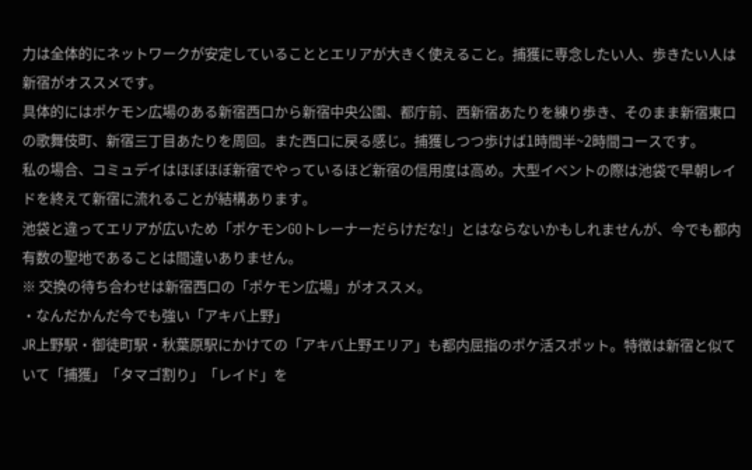力は全体的にネットワークが安定していることとエリアが大きく使えること。捕獲に専念したい人、歩きたい人は新宿がオススメです。
具体的にはポケモン広場のある新宿西口から新宿中央公園、都庁前、西新宿あたりを練り歩き、そのまま新宿東口の歌舞伎町、新宿三丁目あたりを周回。また西口に戻る感じ。捕獲しつつ歩けば1時間半~2時間コースです。
私の場合、コミュデイはほぼほぼ新宿でやっているほど新宿の信用度は高め。大型イベントの際は池袋で早朝レイドを終えて新宿に流れることが結構あります。
池袋と違ってエリアが広いため「ポケモンGOトレーナーだらけだな!」とはならないかもしれませんが、今でも都内有数の聖地であることは間違いありません。
※ 交換の待ち合わせは新宿西口の「ポケモン広場」がオススメ。
・なんだかんだ今でも強い「アキバ上野」
JR上野駅・御徒町駅・秋葉原駅にかけての「アキバ上野エリア」も都内屈指のポケ活スポット。特徴は新宿と似ていて「捕獲」「タマゴ割り」「レイド」を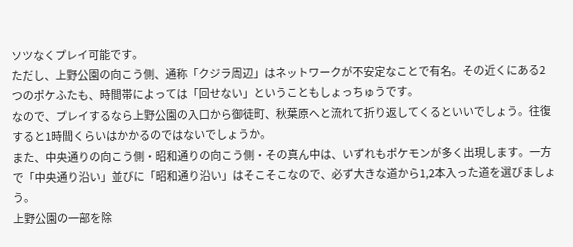ソツなくプレイ可能です。
ただし、上野公園の向こう側、通称「クジラ周辺」はネットワークが不安定なことで有名。その近くにある2つのポケふたも、時間帯によっては「回せない」ということもしょっちゅうです。
なので、プレイするなら上野公園の入口から御徒町、秋葉原へと流れて折り返してくるといいでしょう。往復すると1時間くらいはかかるのではないでしょうか。
また、中央通りの向こう側・昭和通りの向こう側・その真ん中は、いずれもポケモンが多く出現します。一方で「中央通り沿い」並びに「昭和通り沿い」はそこそこなので、必ず大きな道から1,2本入った道を選びましょう。
上野公園の一部を除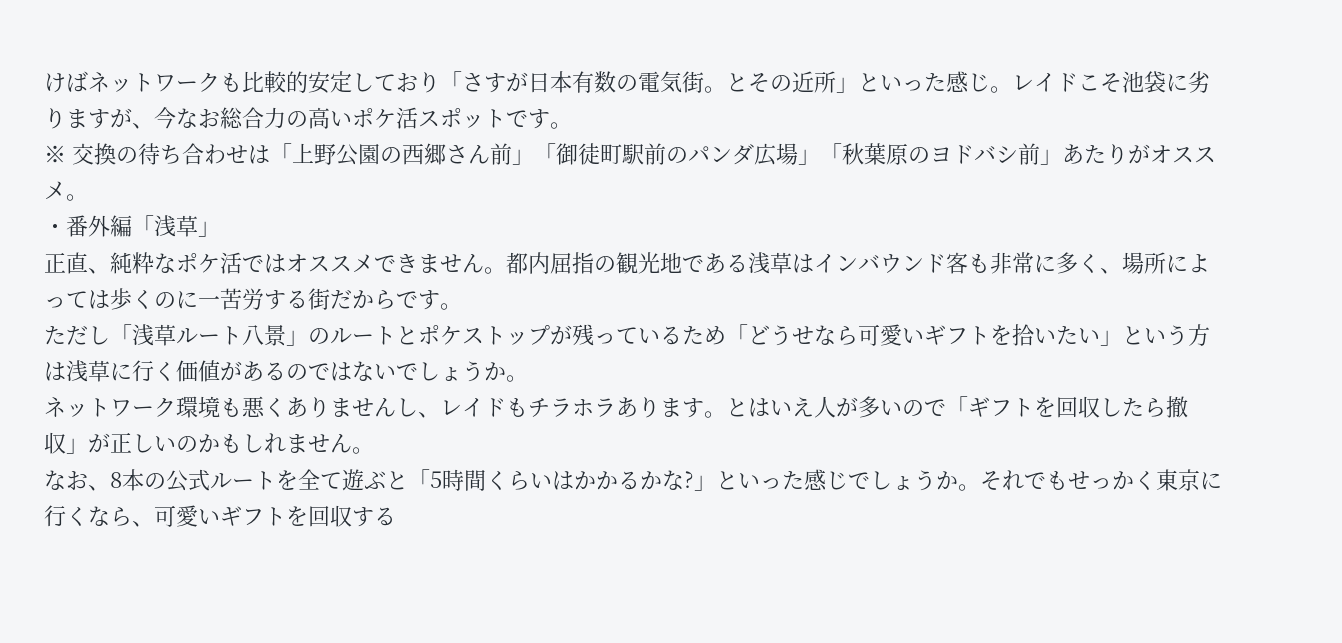けばネットワークも比較的安定しており「さすが日本有数の電気街。とその近所」といった感じ。レイドこそ池袋に劣りますが、今なお総合力の高いポケ活スポットです。
※ 交換の待ち合わせは「上野公園の西郷さん前」「御徒町駅前のパンダ広場」「秋葉原のヨドバシ前」あたりがオススメ。
・番外編「浅草」
正直、純粋なポケ活ではオススメできません。都内屈指の観光地である浅草はインバウンド客も非常に多く、場所によっては歩くのに一苦労する街だからです。
ただし「浅草ルート八景」のルートとポケストップが残っているため「どうせなら可愛いギフトを拾いたい」という方は浅草に行く価値があるのではないでしょうか。
ネットワーク環境も悪くありませんし、レイドもチラホラあります。とはいえ人が多いので「ギフトを回収したら撤収」が正しいのかもしれません。
なお、8本の公式ルートを全て遊ぶと「5時間くらいはかかるかな?」といった感じでしょうか。それでもせっかく東京に行くなら、可愛いギフトを回収する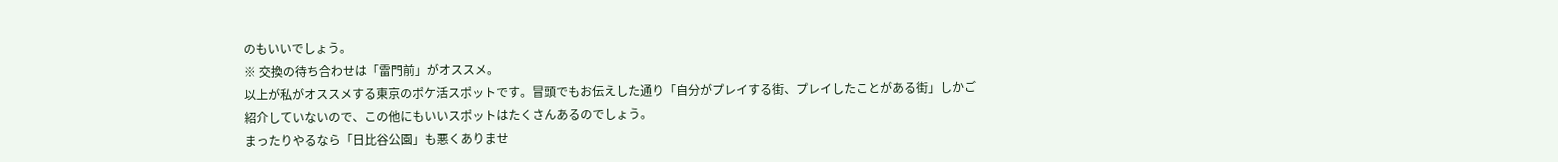のもいいでしょう。
※ 交換の待ち合わせは「雷門前」がオススメ。
以上が私がオススメする東京のポケ活スポットです。冒頭でもお伝えした通り「自分がプレイする街、プレイしたことがある街」しかご紹介していないので、この他にもいいスポットはたくさんあるのでしょう。
まったりやるなら「日比谷公園」も悪くありませ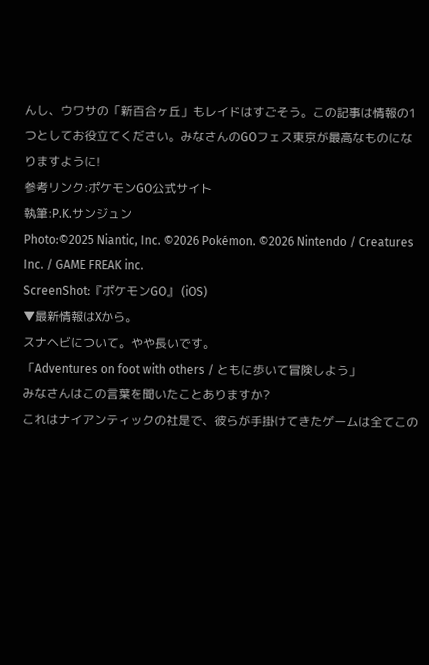んし、ウワサの「新百合ヶ丘」もレイドはすごそう。この記事は情報の1つとしてお役立てください。みなさんのGOフェス東京が最高なものになりますように!
参考リンク:ポケモンGO公式サイト
執筆:P.K.サンジュン
Photo:©2025 Niantic, Inc. ©2026 Pokémon. ©2026 Nintendo / Creatures Inc. / GAME FREAK inc.
ScreenShot:『ポケモンGO』 (iOS)
▼最新情報はXから。
スナヘビについて。やや長いです。
「Adventures on foot with others / ともに歩いて冒険しよう」
みなさんはこの言葉を聞いたことありますか?
これはナイアンティックの社是で、彼らが手掛けてきたゲームは全てこの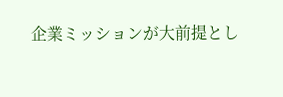企業ミッションが大前提とし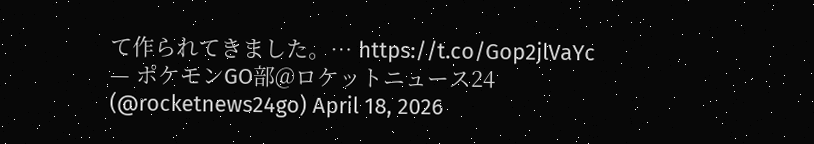て作られてきました。… https://t.co/Gop2jlVaYc
— ポケモンGO部@ロケットニュース24 (@rocketnews24go) April 18, 2026